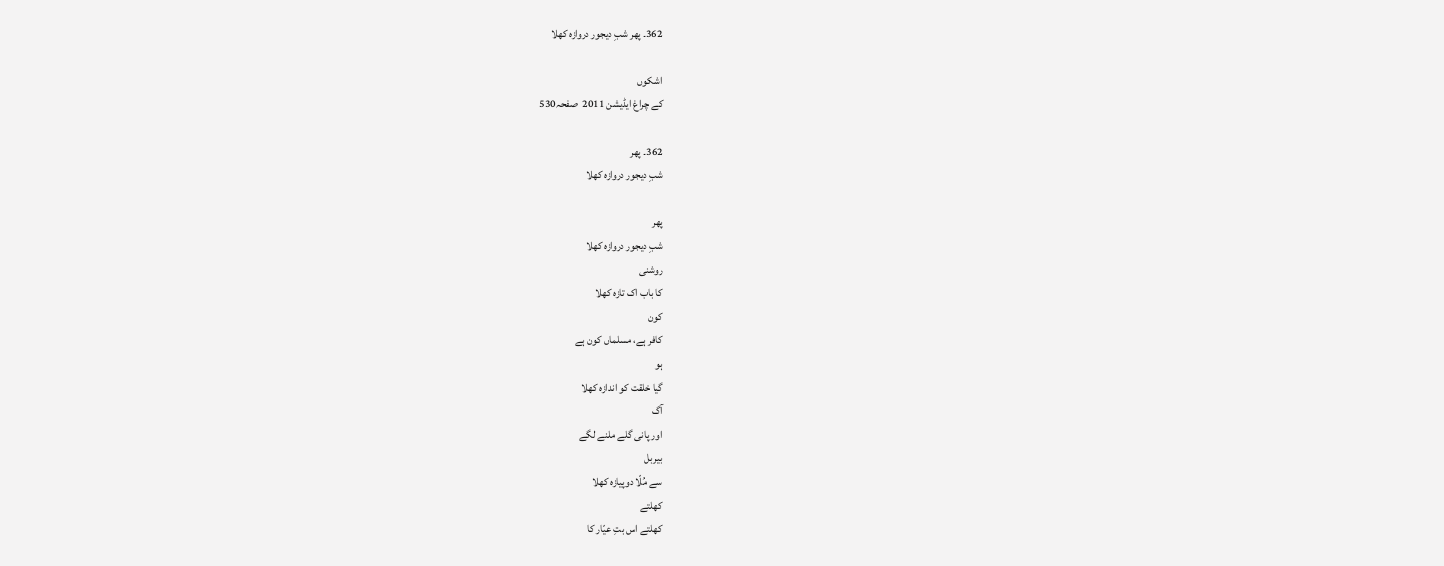362۔ پھر شبِ دیجور دروازہ کھلا

اشکوں
کے چراغ ایڈیشن 2011  صفحہ530

362۔ پھر
شبِ دیجور دروازہ کھلا

پھر
شبِ دیجور دروازہ کھلا
روشنی
کا باب اک تازہ کھلا
کون
کافر ہے، مسلماں کون ہے
ہو
گیا خلقت کو اندازہ کھلا
آگ
اور پانی گلے ملنے لگے
بیربل
سے مُلّا دوپیازہ کھلا
کھلتے
کھلتے اس بتِ عیّار کا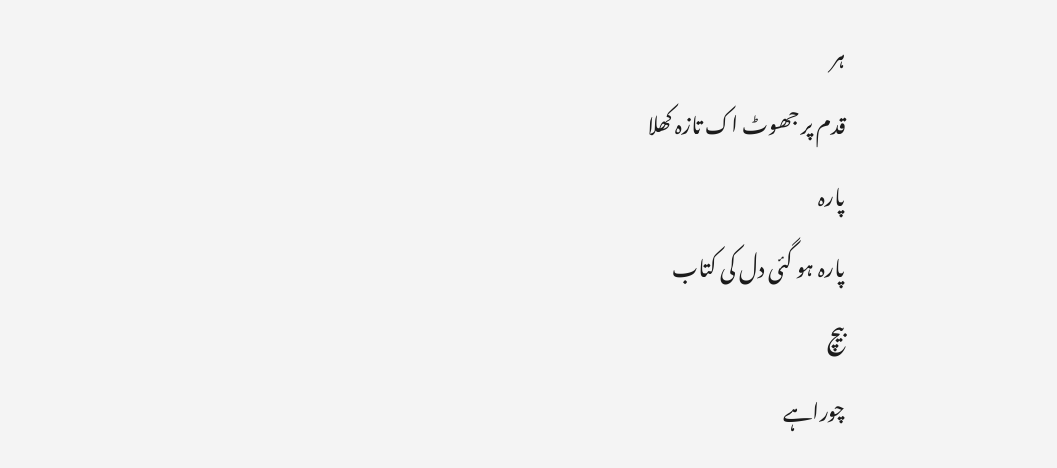ہر
قدم پر جھوٹ اک تازہ کھلا
پارہ
پارہ ہو گئی دل کی کتاب
بیچ
چوراہے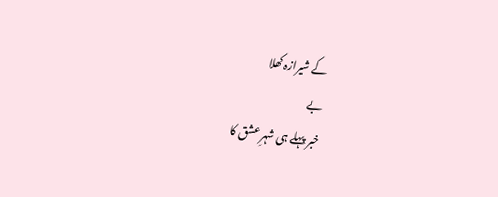کے شیرازہ کھلا
بے
خبر پہلے ہی شہرِ عشق کا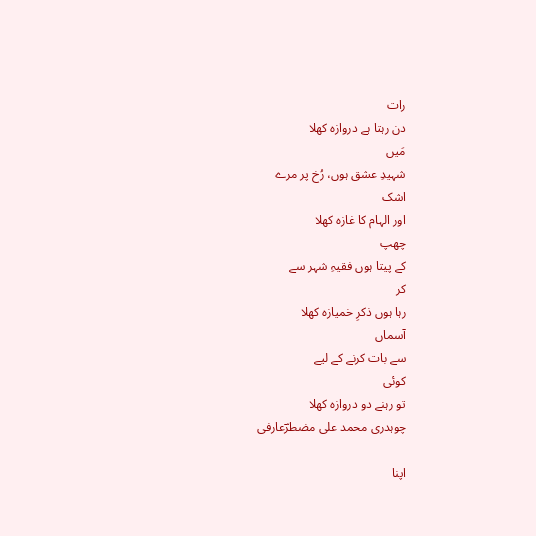رات
دن رہتا ہے دروازہ کھلا
مَیں
شہیدِ عشق ہوں، رُخ پر مرے
اشک
اور الہام کا غازہ کھلا
چھپ
کے پیتا ہوں فقیہِ شہر سے
کر
رہا ہوں ذکرِ خمیازہ کھلا
آسماں
سے بات کرنے کے لیے
کوئی
تو رہنے دو دروازہ کھلا
چوہدری محمد علی مضطرؔعارفی

اپنا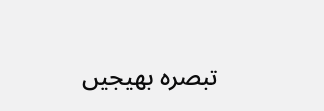تبصرہ بھیجیں